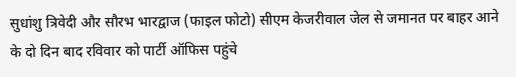सुधांशु त्रिवेदी और सौरभ भारद्वाज (फाइल फोटो) सीएम केजरीवाल जेल से जमानत पर बाहर आने के दो दिन बाद रविवार को पार्टी ऑफिस पहुंचे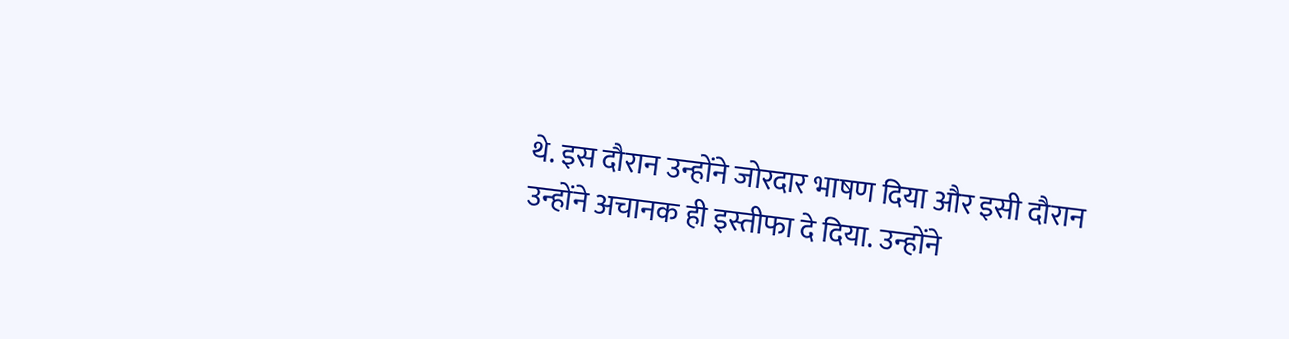थे. इस दौरान उन्होंने जोरदार भाषण दिया और इसी दौरान उन्होंने अचानक ही इस्तीफा दे दिया. उन्होंने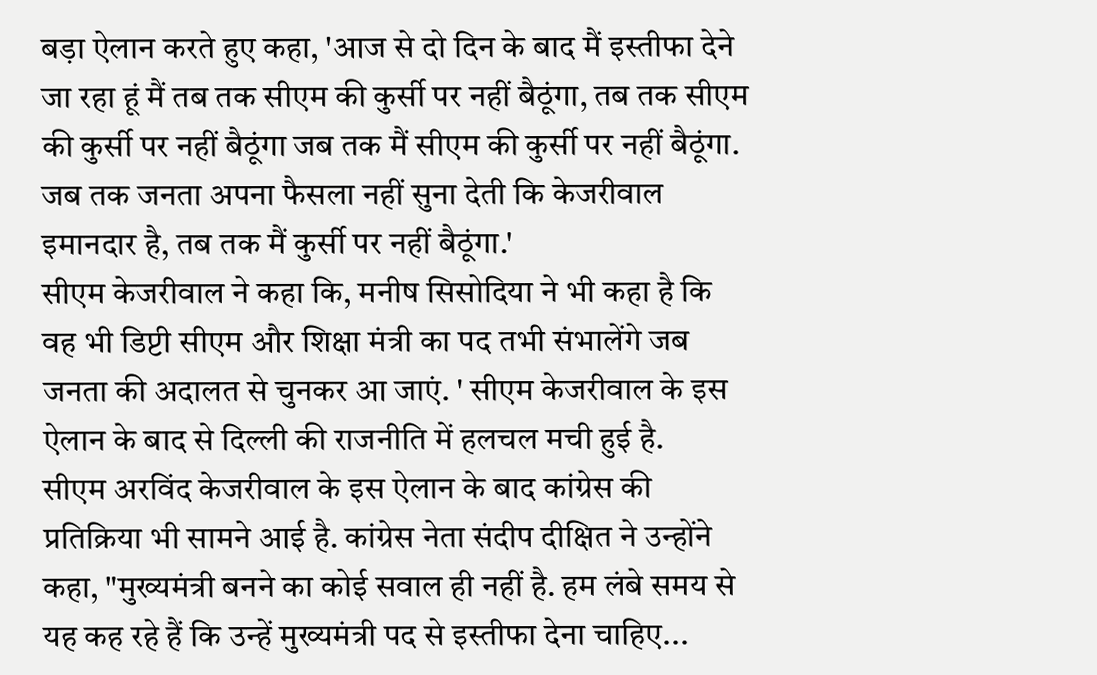बड़ा ऐलान करते हुए कहा, 'आज से दो दिन के बाद मैं इस्तीफा देने जा रहा हूं मैं तब तक सीएम की कुर्सी पर नहीं बैठूंगा, तब तक सीएम की कुर्सी पर नहीं बैठूंगा जब तक मैं सीएम की कुर्सी पर नहीं बैठूंगा. जब तक जनता अपना फैसला नहीं सुना देती कि केजरीवाल इमानदार है, तब तक मैं कुर्सी पर नहीं बैठूंगा.'
सीएम केजरीवाल ने कहा कि, मनीष सिसोदिया ने भी कहा है कि वह भी डिप्टी सीएम और शिक्षा मंत्री का पद तभी संभालेंगे जब जनता की अदालत से चुनकर आ जाएं. ' सीएम केजरीवाल के इस ऐलान के बाद से दिल्ली की राजनीति में हलचल मची हुई है.
सीएम अरविंद केजरीवाल के इस ऐलान के बाद कांग्रेस की प्रतिक्रिया भी सामने आई है. कांग्रेस नेता संदीप दीक्षित ने उन्होंने कहा, "मुख्यमंत्री बनने का कोई सवाल ही नहीं है. हम लंबे समय से यह कह रहे हैं कि उन्हें मुख्यमंत्री पद से इस्तीफा देना चाहिए...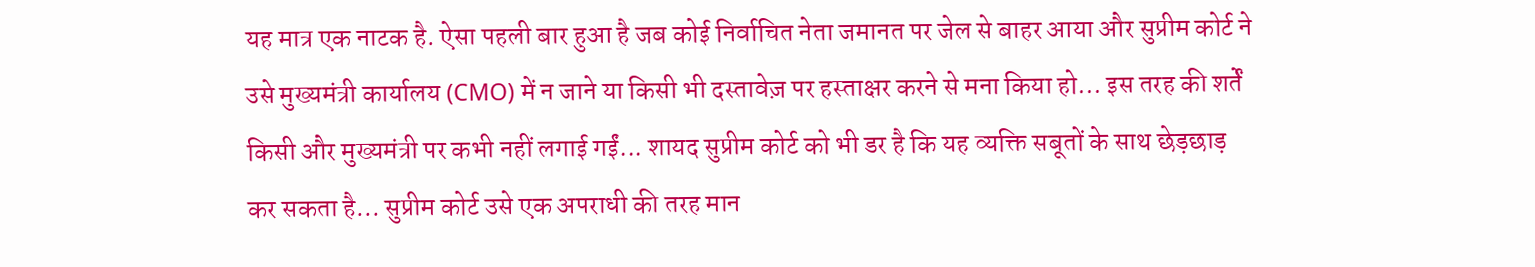यह मात्र एक नाटक है. ऐसा पहली बार हुआ है जब कोई निर्वाचित नेता जमानत पर जेल से बाहर आया और सुप्रीम कोर्ट ने उसे मुख्यमंत्री कार्यालय (CMO) में न जाने या किसी भी दस्तावेज़ पर हस्ताक्षर करने से मना किया हो... इस तरह की शर्तें किसी और मुख्यमंत्री पर कभी नहीं लगाई गईं... शायद सुप्रीम कोर्ट को भी डर है कि यह व्यक्ति सबूतों के साथ छेड़छाड़ कर सकता है... सुप्रीम कोर्ट उसे एक अपराधी की तरह मान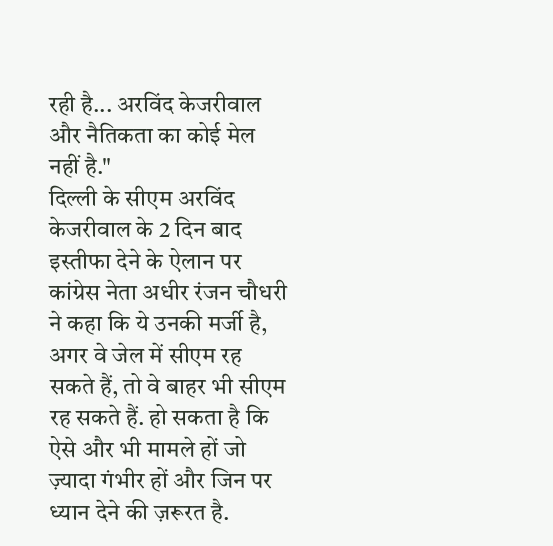रही है... अरविंद केजरीवाल और नैतिकता का कोई मेल नहीं है."
दिल्ली के सीएम अरविंद केजरीवाल के 2 दिन बाद इस्तीफा देने के ऐलान पर कांग्रेस नेता अधीर रंजन चौधरी ने कहा कि ये उनकी मर्जी है, अगर वे जेल में सीएम रह सकते हैं, तो वे बाहर भी सीएम रह सकते हैं. हो सकता है कि ऐसे और भी मामले हों जो ज़्यादा गंभीर हों और जिन पर ध्यान देने की ज़रूरत है.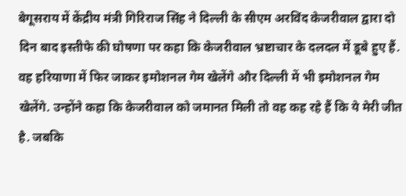बेगूसराय में केंद्रीय मंत्री गिरिराज सिंह ने दिल्ली के सीएम अरविंद केजरीवाल द्वारा दो दिन बाद इस्तीफे की घोषणा पर कहा कि केजरीवाल भ्रष्टाचार के दलदल में डूबे हुए हैं. वह हरियाणा में फिर जाकर इमोशनल गेम खेलेंगे और दिल्ली में भी इमोशनल गेम खेलेंगे. उन्होंने कहा कि केजरीवाल को जमानत मिली तो वह कह रहे हैं कि ये मेरी जीत है. जबकि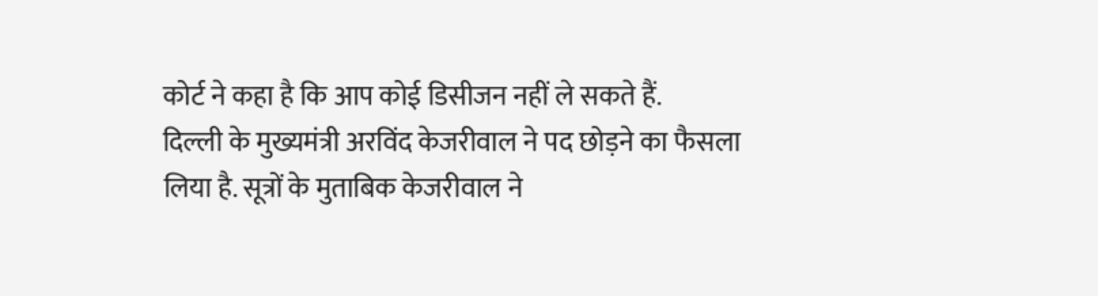कोर्ट ने कहा है कि आप कोई डिसीजन नहीं ले सकते हैं.
दिल्ली के मुख्यमंत्री अरविंद केजरीवाल ने पद छोड़ने का फैसला लिया है. सूत्रों के मुताबिक केजरीवाल ने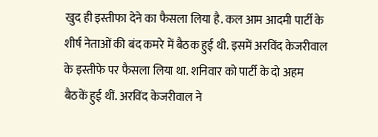खुद ही इस्तीफा देने का फैसला लिया है. कल आम आदमी पार्टी के शीर्ष नेताओं की बंद कमरे में बैठक हुई थी. इसमें अरविंद केजरीवाल के इस्तीफे पर फैसला लिया था. शनिवार को पार्टी के दो अहम बैठकें हुई थीं. अरविंद केजरीवाल ने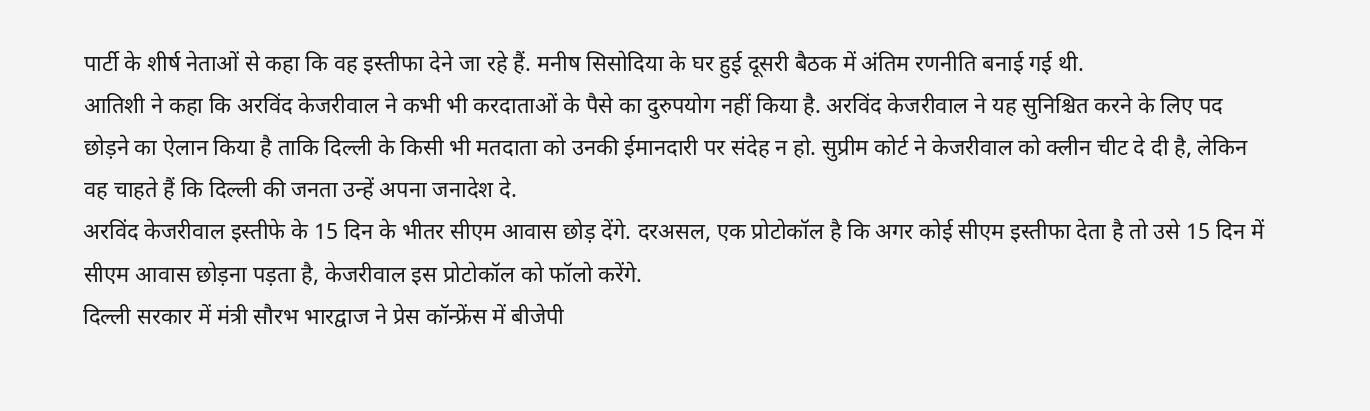पार्टी के शीर्ष नेताओं से कहा कि वह इस्तीफा देने जा रहे हैं. मनीष सिसोदिया के घर हुई दूसरी बैठक में अंतिम रणनीति बनाई गई थी.
आतिशी ने कहा कि अरविंद केजरीवाल ने कभी भी करदाताओं के पैसे का दुरुपयोग नहीं किया है. अरविंद केजरीवाल ने यह सुनिश्चित करने के लिए पद छोड़ने का ऐलान किया है ताकि दिल्ली के किसी भी मतदाता को उनकी ईमानदारी पर संदेह न हो. सुप्रीम कोर्ट ने केजरीवाल को क्लीन चीट दे दी है, लेकिन वह चाहते हैं कि दिल्ली की जनता उन्हें अपना जनादेश दे.
अरविंद केजरीवाल इस्तीफे के 15 दिन के भीतर सीएम आवास छोड़ देंगे. दरअसल, एक प्रोटोकॉल है कि अगर कोई सीएम इस्तीफा देता है तो उसे 15 दिन में सीएम आवास छोड़ना पड़ता है, केजरीवाल इस प्रोटोकॉल को फॉलो करेंगे.
दिल्ली सरकार में मंत्री सौरभ भारद्वाज ने प्रेस कॉन्फ्रेंस में बीजेपी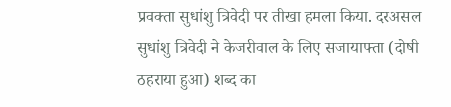प्रवक्ता सुधांशु त्रिवेदी पर तीखा हमला किया. दरअसल सुधांशु त्रिवेदी ने केजरीवाल के लिए सजायाफ्ता (दोषी ठहराया हुआ) शब्द का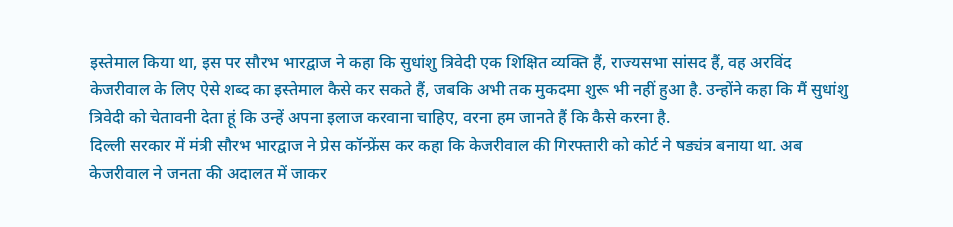इस्तेमाल किया था, इस पर सौरभ भारद्वाज ने कहा कि सुधांशु त्रिवेदी एक शिक्षित व्यक्ति हैं, राज्यसभा सांसद हैं, वह अरविंद केजरीवाल के लिए ऐसे शब्द का इस्तेमाल कैसे कर सकते हैं, जबकि अभी तक मुकदमा शुरू भी नहीं हुआ है. उन्होंने कहा कि मैं सुधांशु त्रिवेदी को चेतावनी देता हूं कि उन्हें अपना इलाज करवाना चाहिए, वरना हम जानते हैं कि कैसे करना है.
दिल्ली सरकार में मंत्री सौरभ भारद्वाज ने प्रेस कॉन्फ्रेंस कर कहा कि केजरीवाल की गिरफ्तारी को कोर्ट ने षड्यंत्र बनाया था. अब केजरीवाल ने जनता की अदालत में जाकर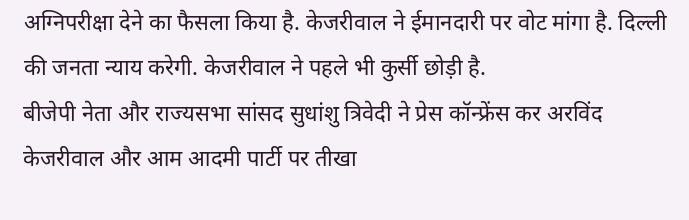अग्निपरीक्षा देने का फैसला किया है. केजरीवाल ने ईमानदारी पर वोट मांगा है. दिल्ली की जनता न्याय करेगी. केजरीवाल ने पहले भी कुर्सी छोड़ी है.
बीजेपी नेता और राज्यसभा सांसद सुधांशु त्रिवेदी ने प्रेस कॉन्फ्रेंस कर अरविंद केजरीवाल और आम आदमी पार्टी पर तीखा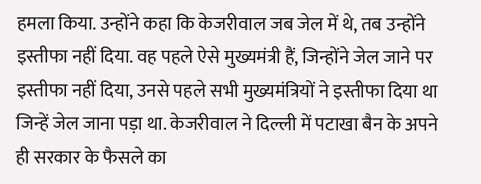हमला किया. उन्होंने कहा कि केजरीवाल जब जेल में थे, तब उन्होंने इस्तीफा नहीं दिया. वह पहले ऐसे मुख्यमंत्री हैं, जिन्होंने जेल जाने पर इस्तीफा नहीं दिया, उनसे पहले सभी मुख्यमंत्रियों ने इस्तीफा दिया था जिन्हें जेल जाना पड़ा था. केजरीवाल ने दिल्ली में पटाखा बैन के अपने ही सरकार के फैसले का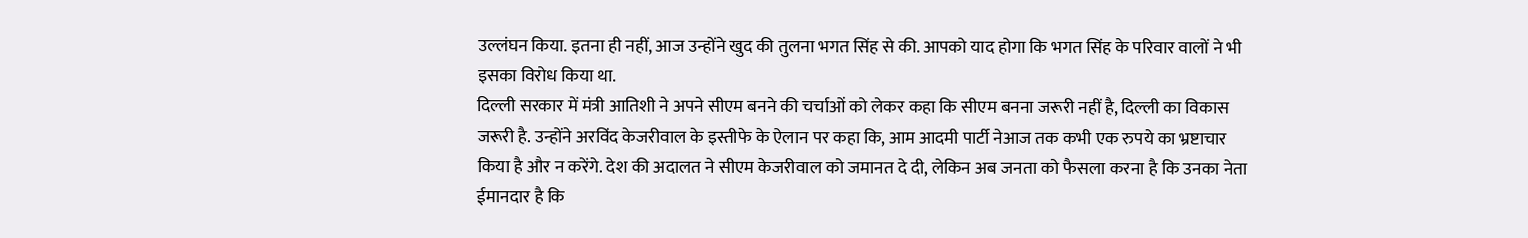उल्लंघन किया. इतना ही नहीं, आज उन्होंने खुद की तुलना भगत सिंह से की. आपको याद होगा कि भगत सिंह के परिवार वालों ने भी इसका विरोध किया था.
दिल्ली सरकार में मंत्री आतिशी ने अपने सीएम बनने की चर्चाओं को लेकर कहा कि सीएम बनना जरूरी नहीं है, दिल्ली का विकास जरूरी है. उन्होंने अरविंद केजरीवाल के इस्तीफे के ऐलान पर कहा कि, आम आदमी पार्टी नेआज तक कभी एक रुपये का भ्रष्टाचार किया है और न करेंगे. देश की अदालत ने सीएम केजरीवाल को जमानत दे दी, लेकिन अब जनता को फैसला करना है कि उनका नेता ईमानदार है कि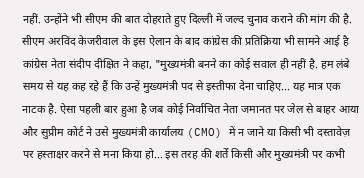नहीं. उन्होंने भी सीएम की बात दोहराते हुए दिल्ली में जल्द चुनाव कराने की मांग की है.
सीएम अरविंद केजरीवाल के इस ऐलान के बाद कांग्रेस की प्रतिक्रिया भी सामने आई है कांग्रेस नेता संदीप दीक्षित ने कहा, "मुख्यमंत्री बनने का कोई सवाल ही नहीं है. हम लंबे समय से यह कह रहे हैं कि उन्हें मुख्यमंत्री पद से इस्तीफा देना चाहिए... यह मात्र एक नाटक है. ऐसा पहली बार हुआ है जब कोई निर्वाचित नेता जमानत पर जेल से बाहर आया और सुप्रीम कोर्ट ने उसे मुख्यमंत्री कार्यालय (CMO) में न जाने या किसी भी दस्तावेज़ पर हस्ताक्षर करने से मना किया हो... इस तरह की शर्तें किसी और मुख्यमंत्री पर कभी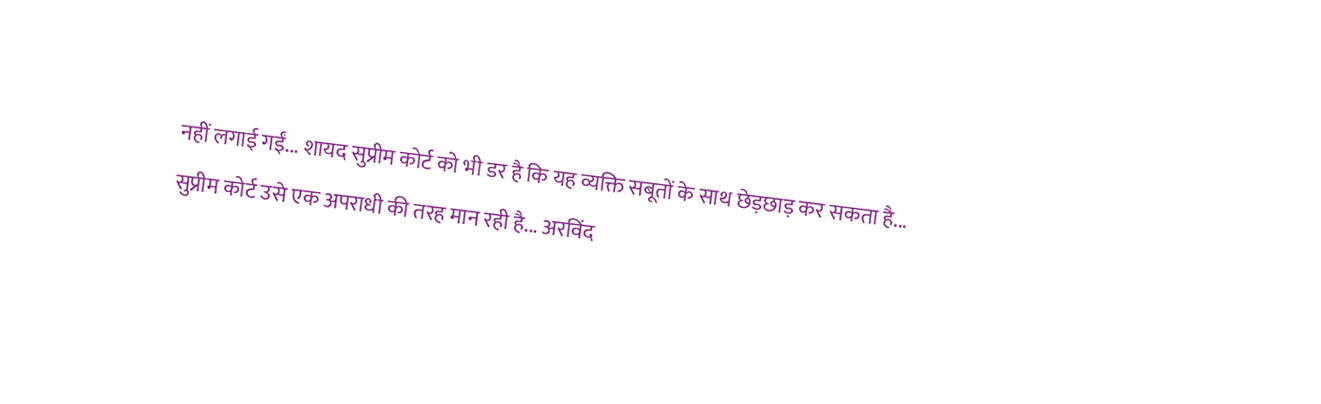नहीं लगाई गईं... शायद सुप्रीम कोर्ट को भी डर है कि यह व्यक्ति सबूतों के साथ छेड़छाड़ कर सकता है... सुप्रीम कोर्ट उसे एक अपराधी की तरह मान रही है... अरविंद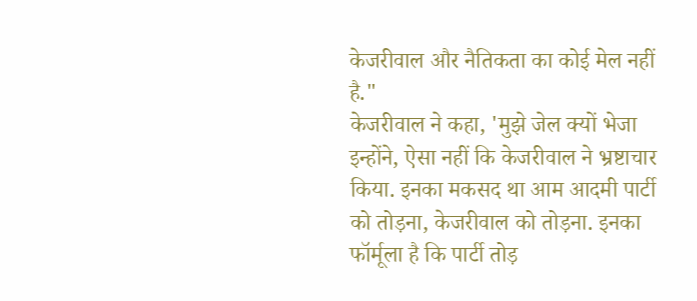केजरीवाल और नैतिकता का कोई मेल नहीं है."
केजरीवाल ने कहा, 'मुझे जेल क्यों भेजा इन्होंने, ऐसा नहीं कि केजरीवाल ने भ्रष्टाचार किया. इनका मकसद था आम आदमी पार्टी को तोड़ना, केजरीवाल को तोड़ना. इनका फॉर्मूला है कि पार्टी तोड़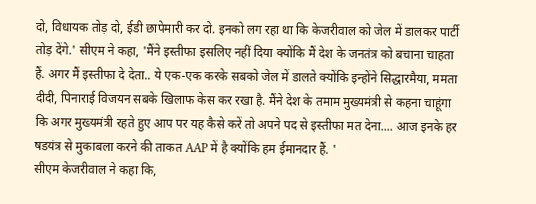दो, विधायक तोड़ दो, ईडी छापेमारी कर दो. इनको लग रहा था कि केजरीवाल को जेल में डालकर पार्टी तोड़ देंगे.' सीएम ने कहा, 'मैंने इस्तीफा इसलिए नहीं दिया क्योंकि मैं देश के जनतंत्र को बचाना चाहता हैं. अगर मैं इस्तीफा दे देता.. ये एक-एक करके सबको जेल में डालते क्योंकि इन्होंने सिद्धारमैया, ममता दीदी, पिनाराई विजयन सबके खिलाफ केस कर रखा है. मैंने देश के तमाम मुख्यमंत्री से कहना चाहूंगा कि अगर मुख्यमंत्री रहते हुए आप पर यह कैसे करें तो अपने पद से इस्तीफा मत देना.... आज इनके हर षडयंत्र से मुकाबला करने की ताकत AAP में है क्योंकि हम ईमानदार हैं. '
सीएम केजरीवाल ने कहा कि,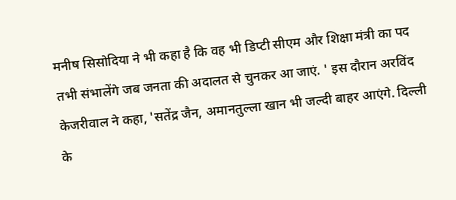मनीष सिसोदिया ने भी कहा है कि वह भी डिप्टी सीएम और शिक्षा मंत्री का पद तभी संभालेंगे जब जनता की अदालत से चुनकर आ जाएं. ' इस दौरान अरविंद केजरीवाल ने कहा, 'सतेंद्र जैन, अमानतुल्ला खान भी जल्दी बाहर आएंगे. दिल्ली के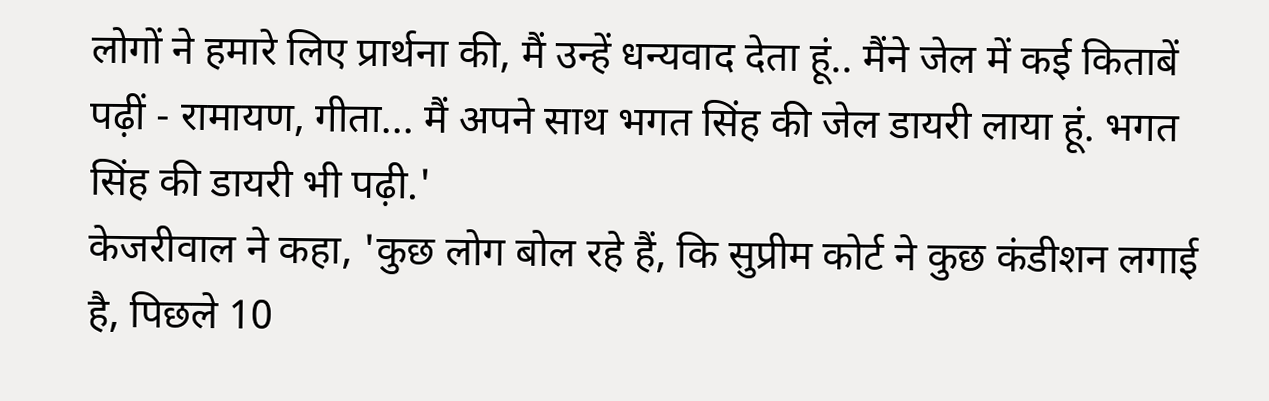लोगों ने हमारे लिए प्रार्थना की, मैं उन्हें धन्यवाद देता हूं.. मैंने जेल में कई किताबें पढ़ीं - रामायण, गीता... मैं अपने साथ भगत सिंह की जेल डायरी लाया हूं. भगत सिंह की डायरी भी पढ़ी.'
केजरीवाल ने कहा, 'कुछ लोग बोल रहे हैं, कि सुप्रीम कोर्ट ने कुछ कंडीशन लगाई है, पिछले 10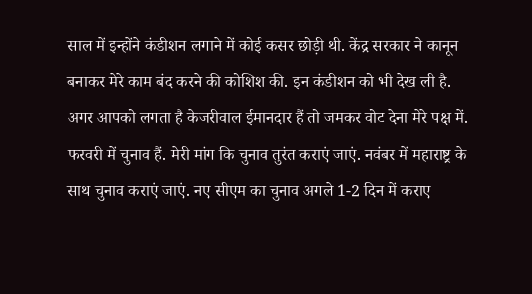साल में इन्होंने कंडीशन लगाने में कोई कसर छोड़ी थी. केंद्र सरकार ने कानून बनाकर मेरे काम बंद करने की कोशिश की. इन कंडीशन को भी देख ली है. अगर आपको लगता है केजरीवाल ईमानदार हैं तो जमकर वोट देना मेरे पक्ष में. फरवरी में चुनाव हैं. मेरी मांग कि चुनाव तुरंत कराएं जाएं. नवंबर में महाराष्ट्र के साथ चुनाव कराएं जाएं. नए सीएम का चुनाव अगले 1-2 दिन में कराए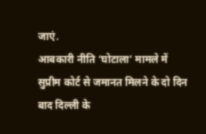जाएं.
आबकारी नीति ‘घोटाला’ मामले में सुप्रीम कोर्ट से जमानत मिलने के दो दिन बाद दिल्ली के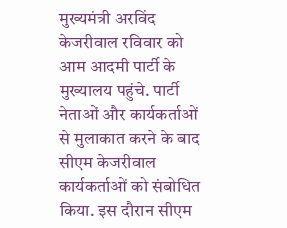मुख्यमंत्री अरविंद केजरीवाल रविवार को आम आदमी पार्टी के मुख्यालय पहुंचे. पार्टी नेताओं और कार्यकर्ताओं से मुलाकात करने के बाद सीएम केजरीवाल कार्यकर्ताओं को संबोधित किया. इस दौरान सीएम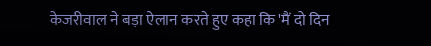केजरीवाल ने बड़ा ऐलान करते हुए कहा कि 'मैं दो दिन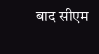बाद सीएम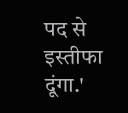पद से इस्तीफा दूंगा.'